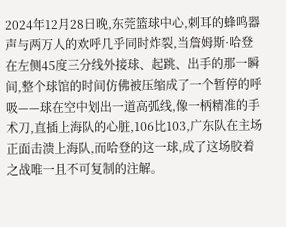2024年12月28日晚,东莞篮球中心,刺耳的蜂鸣器声与两万人的欢呼几乎同时炸裂,当詹姆斯·哈登在左侧45度三分线外接球、起跳、出手的那一瞬间,整个球馆的时间仿佛被压缩成了一个暂停的呼吸——球在空中划出一道高弧线,像一柄精准的手术刀,直插上海队的心脏,106比103,广东队在主场正面击溃上海队,而哈登的这一球,成了这场胶着之战唯一且不可复制的注解。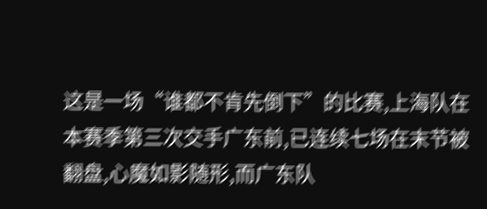这是一场“谁都不肯先倒下”的比赛,上海队在本赛季第三次交手广东前,已连续七场在末节被翻盘,心魔如影随形,而广东队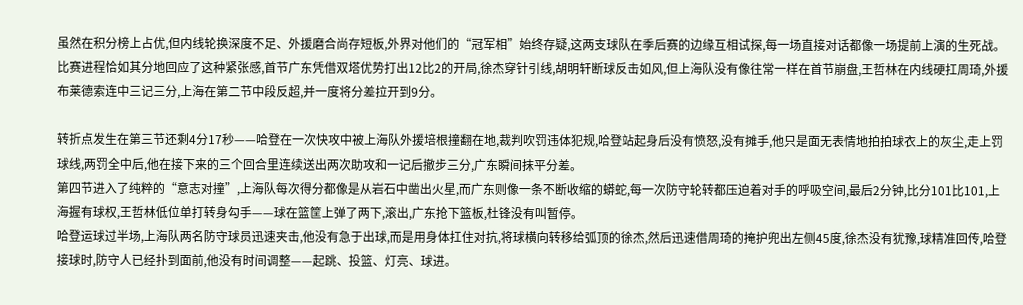虽然在积分榜上占优,但内线轮换深度不足、外援磨合尚存短板,外界对他们的“冠军相”始终存疑,这两支球队在季后赛的边缘互相试探,每一场直接对话都像一场提前上演的生死战。
比赛进程恰如其分地回应了这种紧张感,首节广东凭借双塔优势打出12比2的开局,徐杰穿针引线,胡明轩断球反击如风,但上海队没有像往常一样在首节崩盘,王哲林在内线硬扛周琦,外援布莱德索连中三记三分,上海在第二节中段反超,并一度将分差拉开到9分。

转折点发生在第三节还剩4分17秒——哈登在一次快攻中被上海队外援培根撞翻在地,裁判吹罚违体犯规,哈登站起身后没有愤怒,没有摊手,他只是面无表情地拍拍球衣上的灰尘,走上罚球线,两罚全中后,他在接下来的三个回合里连续送出两次助攻和一记后撤步三分,广东瞬间抹平分差。
第四节进入了纯粹的“意志对撞”,上海队每次得分都像是从岩石中凿出火星,而广东则像一条不断收缩的蟒蛇,每一次防守轮转都压迫着对手的呼吸空间,最后2分钟,比分101比101,上海握有球权,王哲林低位单打转身勾手——球在篮筐上弹了两下,滚出,广东抢下篮板,杜锋没有叫暂停。
哈登运球过半场,上海队两名防守球员迅速夹击,他没有急于出球,而是用身体扛住对抗,将球横向转移给弧顶的徐杰,然后迅速借周琦的掩护兜出左侧45度,徐杰没有犹豫,球精准回传,哈登接球时,防守人已经扑到面前,他没有时间调整——起跳、投篮、灯亮、球进。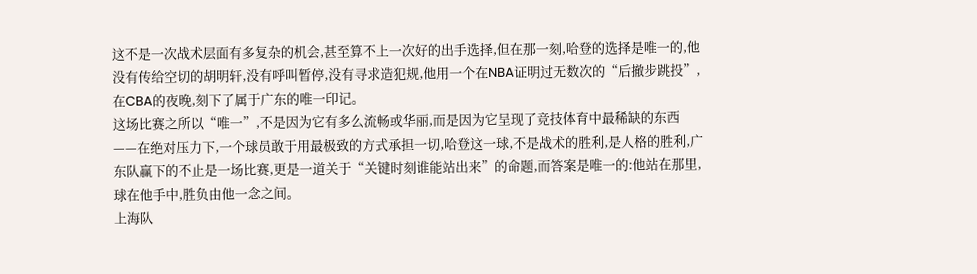这不是一次战术层面有多复杂的机会,甚至算不上一次好的出手选择,但在那一刻,哈登的选择是唯一的,他没有传给空切的胡明轩,没有呼叫暂停,没有寻求造犯规,他用一个在NBA证明过无数次的“后撤步跳投”,在CBA的夜晚,刻下了属于广东的唯一印记。
这场比赛之所以“唯一”,不是因为它有多么流畅或华丽,而是因为它呈现了竞技体育中最稀缺的东西——在绝对压力下,一个球员敢于用最极致的方式承担一切,哈登这一球,不是战术的胜利,是人格的胜利,广东队赢下的不止是一场比赛,更是一道关于“关键时刻谁能站出来”的命题,而答案是唯一的:他站在那里,球在他手中,胜负由他一念之间。
上海队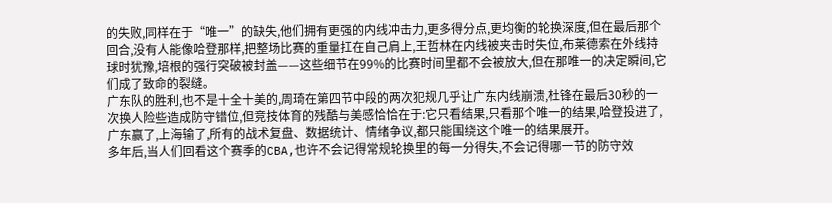的失败,同样在于“唯一”的缺失,他们拥有更强的内线冲击力,更多得分点,更均衡的轮换深度,但在最后那个回合,没有人能像哈登那样,把整场比赛的重量扛在自己肩上,王哲林在内线被夹击时失位,布莱德索在外线持球时犹豫,培根的强行突破被封盖——这些细节在99%的比赛时间里都不会被放大,但在那唯一的决定瞬间,它们成了致命的裂缝。
广东队的胜利,也不是十全十美的,周琦在第四节中段的两次犯规几乎让广东内线崩溃,杜锋在最后30秒的一次换人险些造成防守错位,但竞技体育的残酷与美感恰恰在于:它只看结果,只看那个唯一的结果,哈登投进了,广东赢了,上海输了,所有的战术复盘、数据统计、情绪争议,都只能围绕这个唯一的结果展开。
多年后,当人们回看这个赛季的CBA,也许不会记得常规轮换里的每一分得失,不会记得哪一节的防守效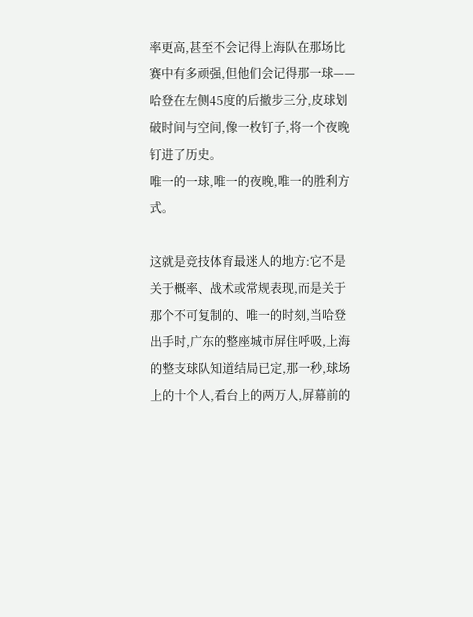率更高,甚至不会记得上海队在那场比赛中有多顽强,但他们会记得那一球——哈登在左侧45度的后撤步三分,皮球划破时间与空间,像一枚钉子,将一个夜晚钉进了历史。
唯一的一球,唯一的夜晚,唯一的胜利方式。

这就是竞技体育最迷人的地方:它不是关于概率、战术或常规表现,而是关于那个不可复制的、唯一的时刻,当哈登出手时,广东的整座城市屏住呼吸,上海的整支球队知道结局已定,那一秒,球场上的十个人,看台上的两万人,屏幕前的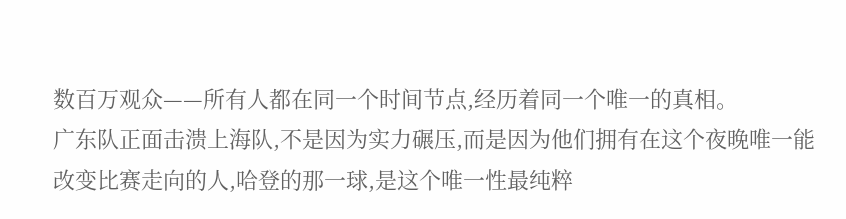数百万观众——所有人都在同一个时间节点,经历着同一个唯一的真相。
广东队正面击溃上海队,不是因为实力碾压,而是因为他们拥有在这个夜晚唯一能改变比赛走向的人,哈登的那一球,是这个唯一性最纯粹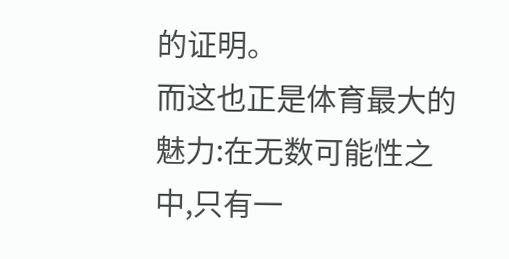的证明。
而这也正是体育最大的魅力:在无数可能性之中,只有一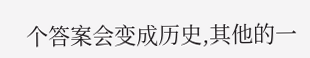个答案会变成历史,其他的一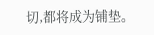切,都将成为铺垫。